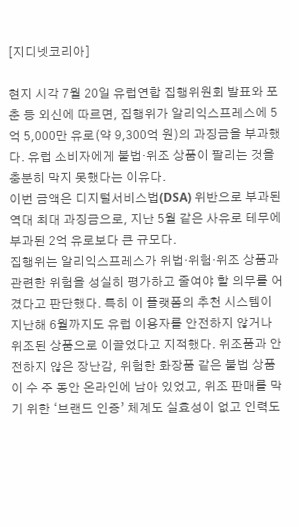[지디넷코리아]

현지 시각 7월 20일 유럽연합 집행위원회 발표와 포춘 등 외신에 따르면, 집행위가 알리익스프레스에 5억 5,000만 유로(약 9,300억 원)의 과징금을 부과했다. 유럽 소비자에게 불법·위조 상품이 팔리는 것을 충분히 막지 못했다는 이유다.
이번 금액은 디지털서비스법(DSA) 위반으로 부과된 역대 최대 과징금으로, 지난 5월 같은 사유로 테무에 부과된 2억 유로보다 큰 규모다.
집행위는 알리익스프레스가 위법·위험·위조 상품과 관련한 위험을 성실히 평가하고 줄여야 할 의무를 어겼다고 판단했다. 특히 이 플랫폼의 추천 시스템이 지난해 6월까지도 유럽 이용자를 안전하지 않거나 위조된 상품으로 이끌었다고 지적했다. 위조품과 안전하지 않은 장난감, 위험한 화장품 같은 불법 상품이 수 주 동안 온라인에 남아 있었고, 위조 판매를 막기 위한 ‘브랜드 인증’ 체계도 실효성이 없고 인력도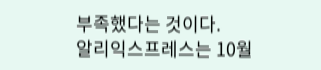부족했다는 것이다.
알리익스프레스는 10월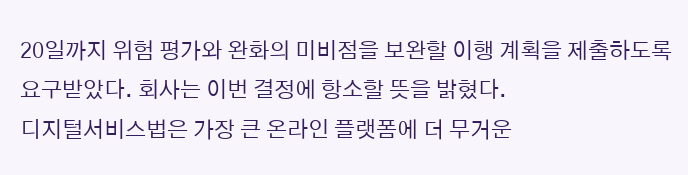20일까지 위험 평가와 완화의 미비점을 보완할 이행 계획을 제출하도록 요구받았다. 회사는 이번 결정에 항소할 뜻을 밝혔다.
디지털서비스법은 가장 큰 온라인 플랫폼에 더 무거운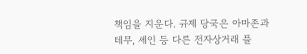책임을 지운다. 규제 당국은 아마존과 테무, 셰인 등 다른 전자상거래 플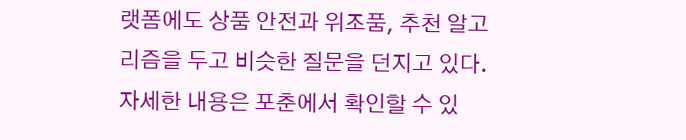랫폼에도 상품 안전과 위조품, 추천 알고리즘을 두고 비슷한 질문을 던지고 있다.
자세한 내용은 포춘에서 확인할 수 있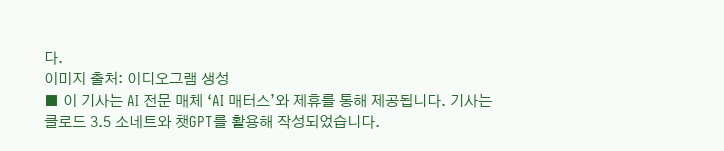다.
이미지 출처: 이디오그램 생성
■ 이 기사는 AI 전문 매체 ‘AI 매터스’와 제휴를 통해 제공됩니다. 기사는 클로드 3.5 소네트와 챗GPT를 활용해 작성되었습니다.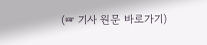(☞ 기사 원문 바로가기)